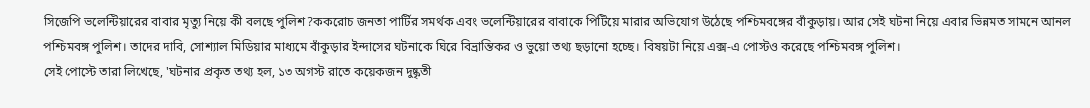সিজেপি ভলেন্টিয়ারের বাবার মৃত্যু নিয়ে কী বলছে পুলিশ?ককরোচ জনতা পার্টির সমর্থক এবং ভলেন্টিয়ারের বাবাকে পিটিয়ে মারার অভিযোগ উঠেছে পশ্চিমবঙ্গের বাঁকুড়ায়। আর সেই ঘটনা নিয়ে এবার ভিন্নমত সামনে আনল পশ্চিমবঙ্গ পুলিশ। তাদের দাবি, সোশ্যাল মিডিয়ার মাধ্যমে বাঁকুড়ার ইন্দাসের ঘটনাকে ঘিরে বিভ্রান্তিকর ও ভুয়ো তথ্য ছড়ানো হচ্ছে। বিষয়টা নিয়ে এক্স-এ পোস্টও করেছে পশ্চিমবঙ্গ পুলিশ।
সেই পোস্টে তারা লিখেছে, 'ঘটনার প্রকৃত তথ্য হল, ১৩ অগস্ট রাতে কয়েকজন দুষ্কৃতী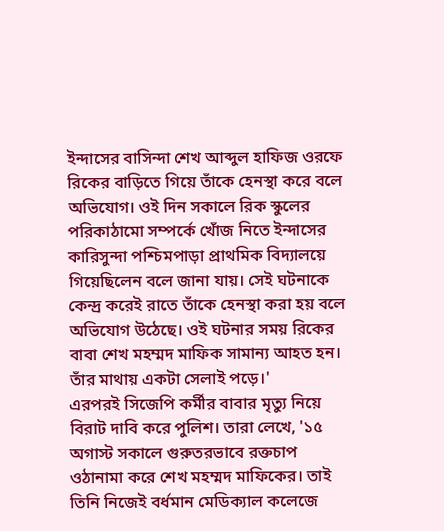ইন্দাসের বাসিন্দা শেখ আব্দুল হাফিজ ওরফে রিকের বাড়িতে গিয়ে তাঁকে হেনস্থা করে বলে অভিযোগ। ওই দিন সকালে রিক স্কুলের পরিকাঠামো সম্পর্কে খোঁজ নিতে ইন্দাসের কারিসুন্দা পশ্চিমপাড়া প্রাথমিক বিদ্যালয়ে গিয়েছিলেন বলে জানা যায়। সেই ঘটনাকে কেন্দ্র করেই রাতে তাঁকে হেনস্থা করা হয় বলে অভিযোগ উঠেছে। ওই ঘটনার সময় রিকের বাবা শেখ মহম্মদ মাফিক সামান্য আহত হন। তাঁর মাথায় একটা সেলাই পড়ে।'
এরপরই সিজেপি কর্মীর বাবার মৃত্যু নিয়ে বিরাট দাবি করে পুলিশ। তারা লেখে, '১৫ অগাস্ট সকালে গুরুতরভাবে রক্তচাপ ওঠানামা করে শেখ মহম্মদ মাফিকের। তাই তিনি নিজেই বর্ধমান মেডিক্যাল কলেজে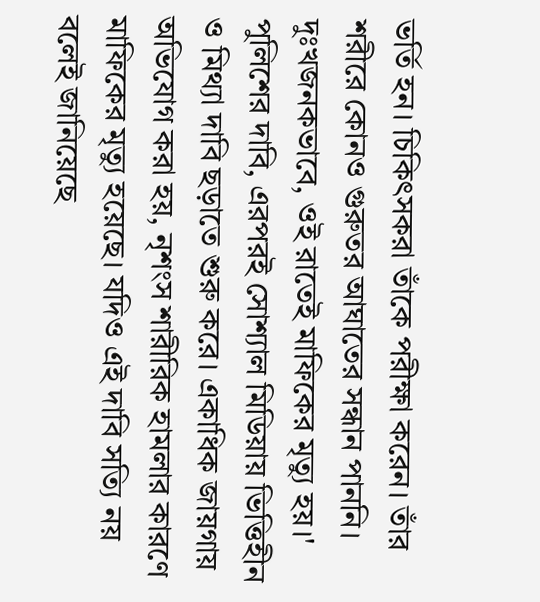ভর্তি হন। চিকিৎসকরা তাঁকে পরীক্ষা করেন। তাঁর শরীরে কোনও গুরুতর আঘাতের সন্ধান পাননি। দুঃখজনকভাবে, ওই রাতেই মাফিকের মৃত্যু হয়।'
পুলিশের দাবি, এরপরই সোশ্যাল মিডিয়ায় ভিত্তিহীন ও মিথ্যা দাবি ছড়াতে শুরু করে। একাধিক জায়গায় অভিযোগ করা হয়, নৃশংস শারীরিক হামলার কারণে মাফিকের মৃত্যু হয়েছে। যদিও এই দাবি সত্যি নয় বলেই জানিয়েছে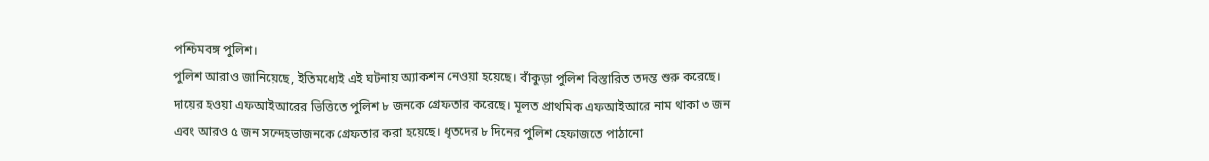পশ্চিমবঙ্গ পুলিশ।
পুলিশ আরাও জানিয়েছে, ইতিমধ্যেই এই ঘটনায় অ্যাকশন নেওয়া হয়েছে। বাঁকুড়া পুলিশ বিস্তারিত তদন্ত শুরু করেছে। দায়ের হওয়া এফআইআরের ভিত্তিতে পুলিশ ৮ জনকে গ্রেফতার করেছে। মূলত প্রাথমিক এফআইআরে নাম থাকা ৩ জন এবং আরও ৫ জন সন্দেহভাজনকে গ্রেফতার করা হয়েছে। ধৃতদের ৮ দিনের পুলিশ হেফাজতে পাঠানো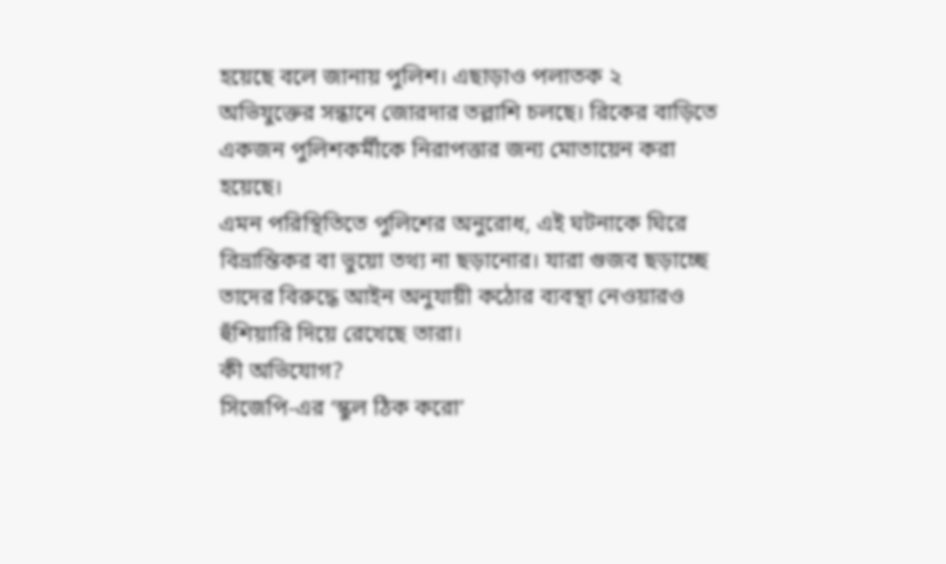হয়েছে বলে জানায় পুলিশ। এছাড়াও পলাতক ২ অভিযুক্তের সন্ধানে জোরদার তল্লাশি চলছে। রিকের বাড়িতে একজন পুলিশকর্মীকে নিরাপত্তার জন্য মোতায়েন করা হয়েছে।
এমন পরিস্থিতিতে পুলিশের অনুরোধ, এই ঘটনাকে ঘিরে বিভ্রান্তিকর বা ভুয়ো তথ্য না ছড়ানোর। যারা গুজব ছড়াচ্ছে তাদের বিরুদ্ধে আইন অনুযায়ী কঠোর ব্যবস্থা নেওয়ারও হুঁশিয়ারি দিয়ে রেখেছে তারা।
কী অভিযোগ?
সিজেপি-এর ‘স্কুল ঠিক করো’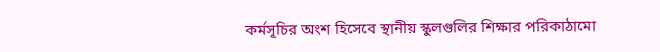কর্মসূচির অংশ হিসেবে স্থানীয় স্কুলগুলির শিক্ষার পরিকাঠামো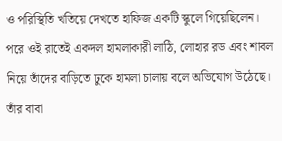ও পরিস্থিতি খতিয়ে দেখতে হাফিজ একটি স্কুলে গিয়েছিলেন। পরে ওই রাতেই একদল হামলাকারী লাঠি, লোহার রড এবং শাবল নিয়ে তাঁদের বাড়িতে ঢুকে হামলা চালায় বলে অভিযোগ উঠেছে। তাঁর বাবা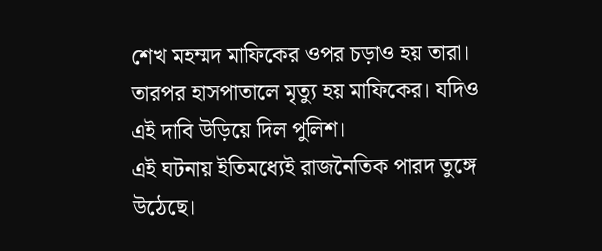শেখ মহম্মদ মাফিকের ওপর চড়াও হয় তারা। তারপর হাসপাতালে মৃত্যু হয় মাফিকের। যদিও এই দাবি উড়িয়ে দিল পুলিশ।
এই ঘটনায় ইতিমধ্যেই রাজনৈতিক পারদ তুঙ্গে উঠেছে।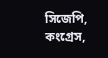সিজেপি, কংগ্রেস,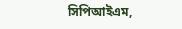সিপিআইএম,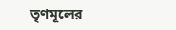তৃণমূলের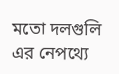মতো দলগুলি এর নেপথ্যে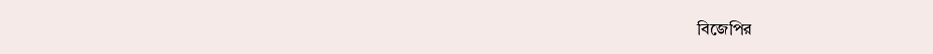বিজেপির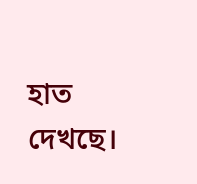হাত দেখছে।